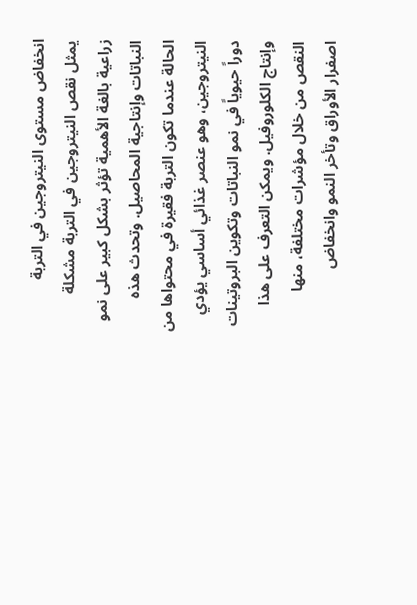انخفاض مستوى النيتروجين في التربة
يمثل نقص النيتروجين في التربة مشكلة زراعية بالغة الأهمية تؤثر بشكل كبير على نمو النباتات وإنتاجية المحاصيل. وتحدث هذه الحالة عندما تكون التربة فقيرة في محتواها من النيتروجين، وهو عنصر غذائي أساسي يؤدي دوراً حيوياً في نمو النباتات وتكوين البروتينات وإنتاج الكلوروفيل. ويمكن التعرف على هذا النقص من خلال مؤشرات مختلفة، منها اصفرار الأوراق وتأخر النمو وانخفاض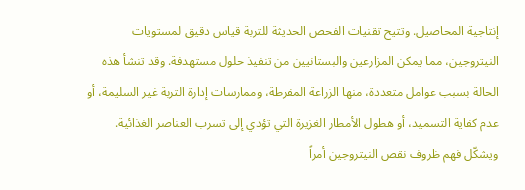إنتاجية المحاصيل. وتتيح تقنيات الفحص الحديثة للتربة قياس دقيق لمستويات النيتروجين، مما يمكن المزارعين والبستانيين من تنفيذ حلول مستهدفة. وقد تنشأ هذه الحالة بسبب عوامل متعددة، منها الزراعة المفرطة، وممارسات إدارة التربة غير السليمة، أو عدم كفاية التسميد، أو هطول الأمطار الغزيرة التي تؤدي إلى تسرب العناصر الغذائية. ويشكّل فهم ظروف نقص النيتروجين أمراً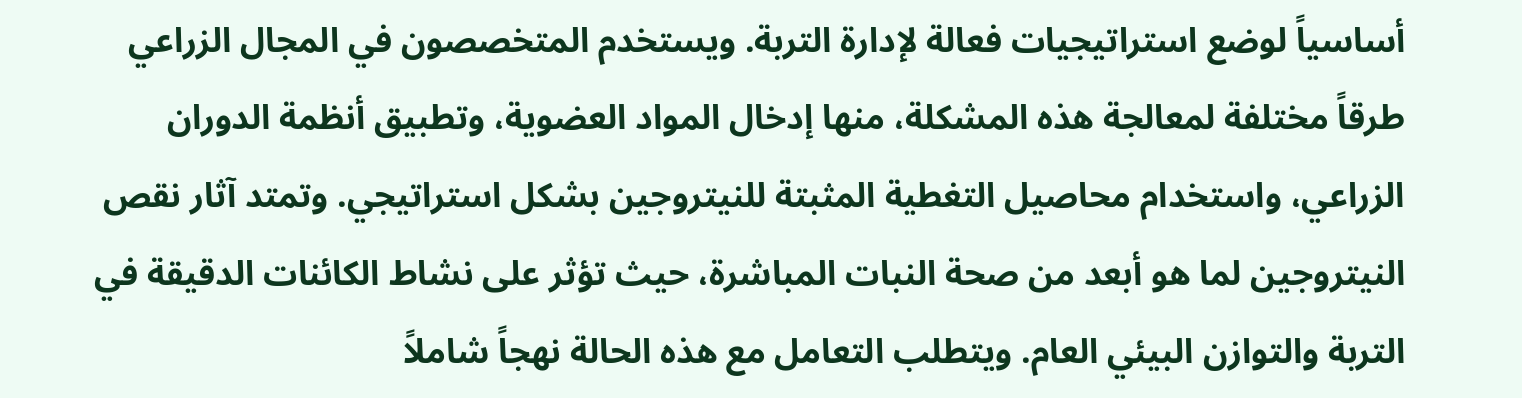أساسياً لوضع استراتيجيات فعالة لإدارة التربة. ويستخدم المتخصصون في المجال الزراعي طرقاً مختلفة لمعالجة هذه المشكلة، منها إدخال المواد العضوية، وتطبيق أنظمة الدوران الزراعي، واستخدام محاصيل التغطية المثبتة للنيتروجين بشكل استراتيجي. وتمتد آثار نقص النيتروجين لما هو أبعد من صحة النبات المباشرة، حيث تؤثر على نشاط الكائنات الدقيقة في التربة والتوازن البيئي العام. ويتطلب التعامل مع هذه الحالة نهجاً شاملاً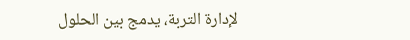لإدارة التربة، يدمج بين الحلول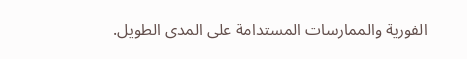الفورية والممارسات المستدامة على المدى الطويل.